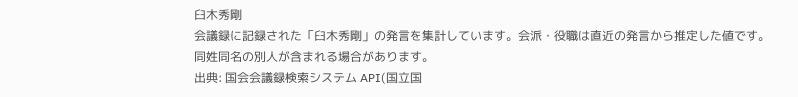臼木秀剛
会議録に記録された「臼木秀剛」の発言を集計しています。会派・役職は直近の発言から推定した値です。同姓同名の別人が含まれる場合があります。
出典: 国会会議録検索システム API(国立国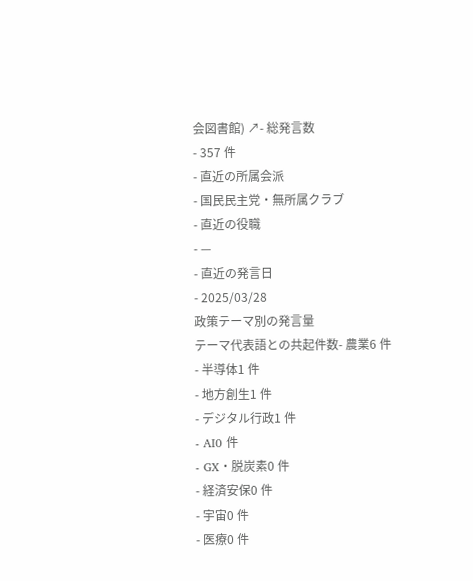会図書館) ↗- 総発言数
- 357 件
- 直近の所属会派
- 国民民主党・無所属クラブ
- 直近の役職
- —
- 直近の発言日
- 2025/03/28
政策テーマ別の発言量
テーマ代表語との共起件数- 農業6 件
- 半導体1 件
- 地方創生1 件
- デジタル行政1 件
- AI0 件
- GX・脱炭素0 件
- 経済安保0 件
- 宇宙0 件
- 医療0 件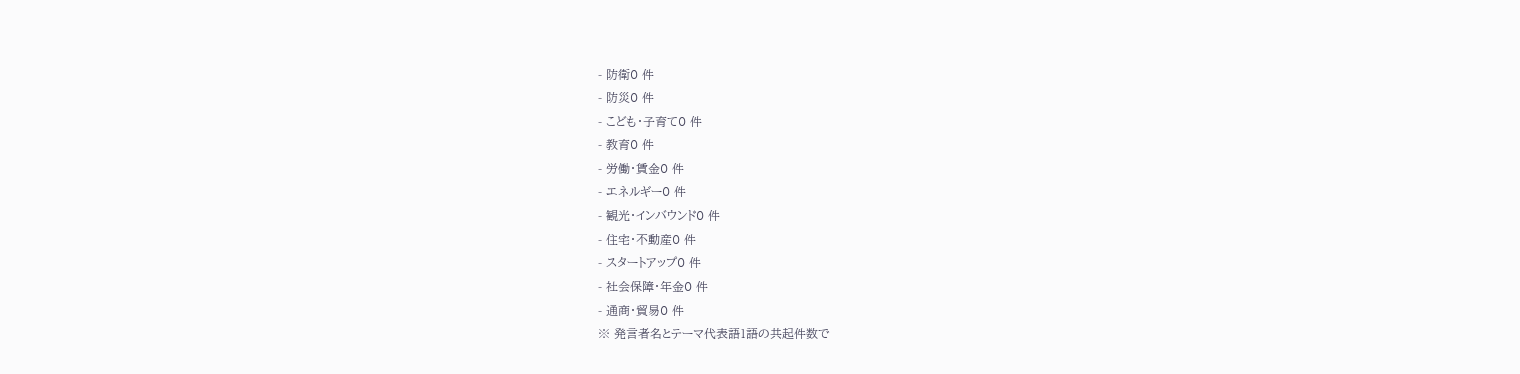- 防衛0 件
- 防災0 件
- こども・子育て0 件
- 教育0 件
- 労働・賃金0 件
- エネルギー0 件
- 観光・インバウンド0 件
- 住宅・不動産0 件
- スタートアップ0 件
- 社会保障・年金0 件
- 通商・貿易0 件
※ 発言者名とテーマ代表語1語の共起件数で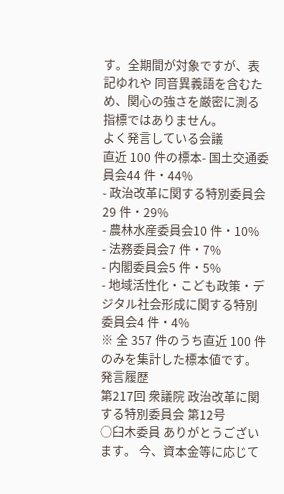す。全期間が対象ですが、表記ゆれや 同音異義語を含むため、関心の強さを厳密に測る指標ではありません。
よく発言している会議
直近 100 件の標本- 国土交通委員会44 件・44%
- 政治改革に関する特別委員会29 件・29%
- 農林水産委員会10 件・10%
- 法務委員会7 件・7%
- 内閣委員会5 件・5%
- 地域活性化・こども政策・デジタル社会形成に関する特別委員会4 件・4%
※ 全 357 件のうち直近 100 件のみを集計した標本値です。
発言履歴
第217回 衆議院 政治改革に関する特別委員会 第12号
○臼木委員 ありがとうございます。 今、資本金等に応じて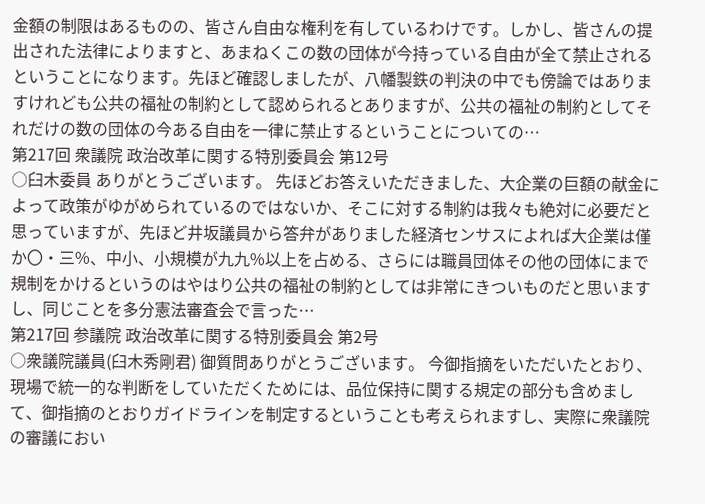金額の制限はあるものの、皆さん自由な権利を有しているわけです。しかし、皆さんの提出された法律によりますと、あまねくこの数の団体が今持っている自由が全て禁止されるということになります。先ほど確認しましたが、八幡製鉄の判決の中でも傍論ではありますけれども公共の福祉の制約として認められるとありますが、公共の福祉の制約としてそれだけの数の団体の今ある自由を一律に禁止するということについての…
第217回 衆議院 政治改革に関する特別委員会 第12号
○臼木委員 ありがとうございます。 先ほどお答えいただきました、大企業の巨額の献金によって政策がゆがめられているのではないか、そこに対する制約は我々も絶対に必要だと思っていますが、先ほど井坂議員から答弁がありました経済センサスによれば大企業は僅か〇・三%、中小、小規模が九九%以上を占める、さらには職員団体その他の団体にまで規制をかけるというのはやはり公共の福祉の制約としては非常にきついものだと思いますし、同じことを多分憲法審査会で言った…
第217回 参議院 政治改革に関する特別委員会 第2号
○衆議院議員(臼木秀剛君) 御質問ありがとうございます。 今御指摘をいただいたとおり、現場で統一的な判断をしていただくためには、品位保持に関する規定の部分も含めまして、御指摘のとおりガイドラインを制定するということも考えられますし、実際に衆議院の審議におい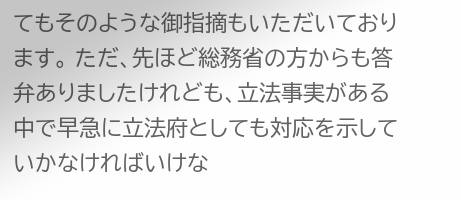てもそのような御指摘もいただいております。 ただ、先ほど総務省の方からも答弁ありましたけれども、立法事実がある中で早急に立法府としても対応を示していかなければいけな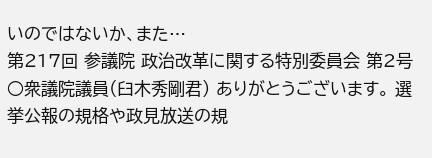いのではないか、また…
第217回 参議院 政治改革に関する特別委員会 第2号
○衆議院議員(臼木秀剛君) ありがとうございます。 選挙公報の規格や政見放送の規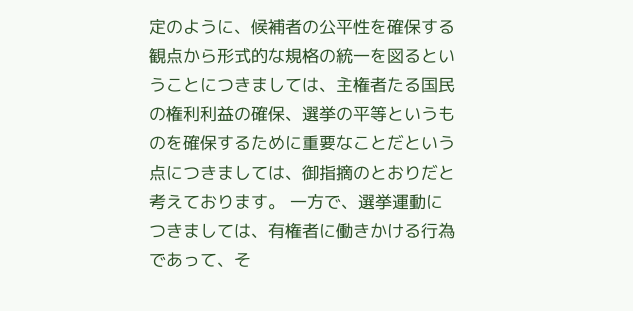定のように、候補者の公平性を確保する観点から形式的な規格の統一を図るということにつきましては、主権者たる国民の権利利益の確保、選挙の平等というものを確保するために重要なことだという点につきましては、御指摘のとおりだと考えております。 一方で、選挙運動につきましては、有権者に働きかける行為であって、そ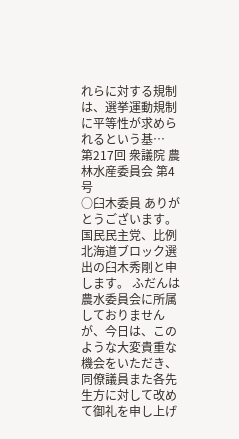れらに対する規制は、選挙運動規制に平等性が求められるという基…
第217回 衆議院 農林水産委員会 第4号
○臼木委員 ありがとうございます。国民民主党、比例北海道ブロック選出の臼木秀剛と申します。 ふだんは農水委員会に所属しておりませんが、今日は、このような大変貴重な機会をいただき、同僚議員また各先生方に対して改めて御礼を申し上げ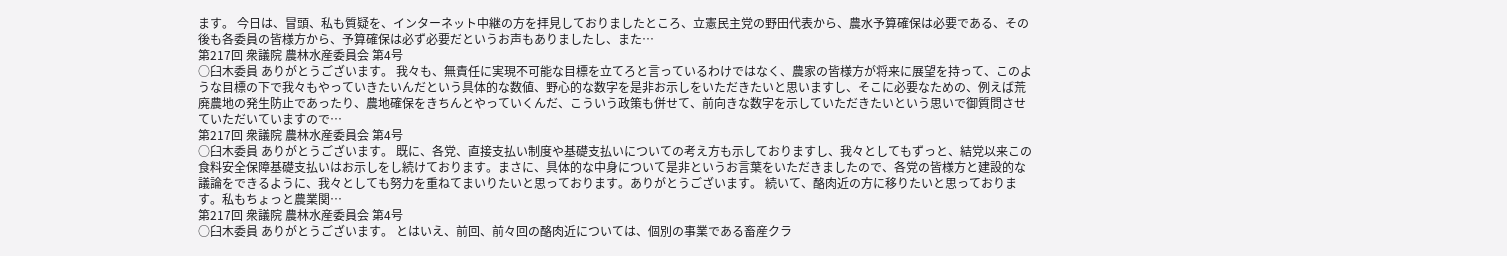ます。 今日は、冒頭、私も質疑を、インターネット中継の方を拝見しておりましたところ、立憲民主党の野田代表から、農水予算確保は必要である、その後も各委員の皆様方から、予算確保は必ず必要だというお声もありましたし、また…
第217回 衆議院 農林水産委員会 第4号
○臼木委員 ありがとうございます。 我々も、無責任に実現不可能な目標を立てろと言っているわけではなく、農家の皆様方が将来に展望を持って、このような目標の下で我々もやっていきたいんだという具体的な数値、野心的な数字を是非お示しをいただきたいと思いますし、そこに必要なための、例えば荒廃農地の発生防止であったり、農地確保をきちんとやっていくんだ、こういう政策も併せて、前向きな数字を示していただきたいという思いで御質問させていただいていますので…
第217回 衆議院 農林水産委員会 第4号
○臼木委員 ありがとうございます。 既に、各党、直接支払い制度や基礎支払いについての考え方も示しておりますし、我々としてもずっと、結党以来この食料安全保障基礎支払いはお示しをし続けております。まさに、具体的な中身について是非というお言葉をいただきましたので、各党の皆様方と建設的な議論をできるように、我々としても努力を重ねてまいりたいと思っております。ありがとうございます。 続いて、酪肉近の方に移りたいと思っております。私もちょっと農業関…
第217回 衆議院 農林水産委員会 第4号
○臼木委員 ありがとうございます。 とはいえ、前回、前々回の酪肉近については、個別の事業である畜産クラ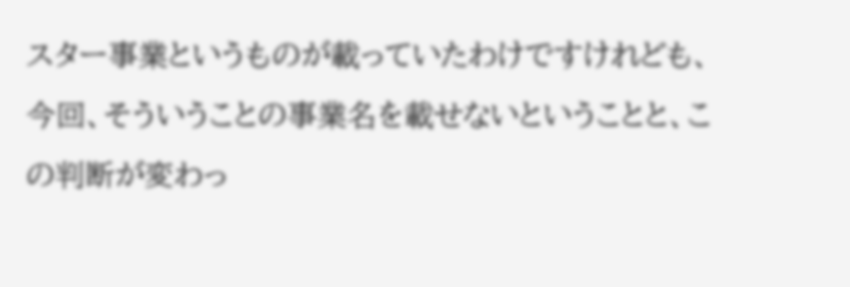スター事業というものが載っていたわけですけれども、今回、そういうことの事業名を載せないということと、この判断が変わっ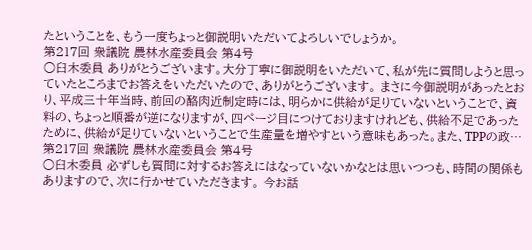たということを、もう一度ちょっと御説明いただいてよろしいでしょうか。
第217回 衆議院 農林水産委員会 第4号
○臼木委員 ありがとうございます。大分丁寧に御説明をいただいて、私が先に質問しようと思っていたところまでお答えをいただいたので、ありがとうございます。 まさに今御説明があったとおり、平成三十年当時、前回の酪肉近制定時には、明らかに供給が足りていないということで、資料の、ちょっと順番が逆になりますが、四ページ目につけておりますけれども、供給不足であったために、供給が足りていないということで生産量を増やすという意味もあった。また、TPPの政…
第217回 衆議院 農林水産委員会 第4号
○臼木委員 必ずしも質問に対するお答えにはなっていないかなとは思いつつも、時間の関係もありますので、次に行かせていただきます。 今お話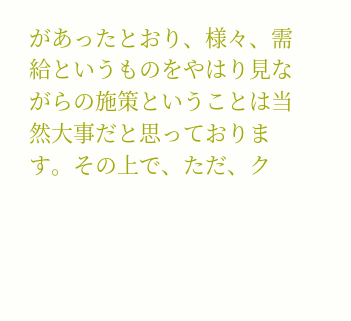があったとおり、様々、需給というものをやはり見ながらの施策ということは当然大事だと思っております。その上で、ただ、ク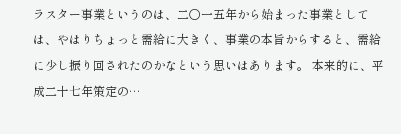ラスター事業というのは、二〇一五年から始まった事業としては、やはりちょっと需給に大きく、事業の本旨からすると、需給に少し振り回されたのかなという思いはあります。 本来的に、平成二十七年策定の…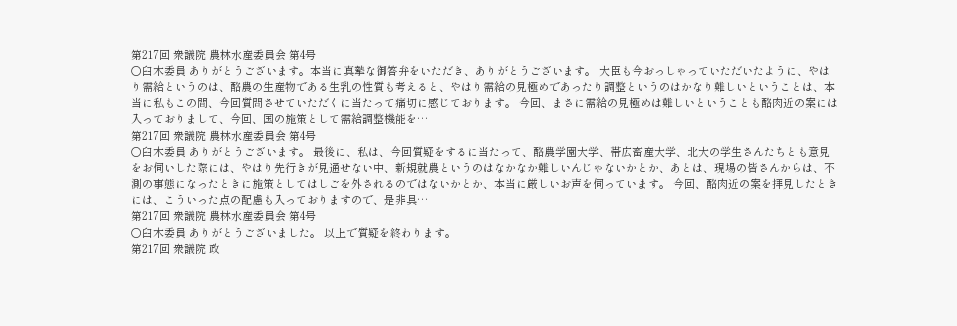第217回 衆議院 農林水産委員会 第4号
○臼木委員 ありがとうございます。本当に真摯な御答弁をいただき、ありがとうございます。 大臣も今おっしゃっていただいたように、やはり需給というのは、酪農の生産物である生乳の性質も考えると、やはり需給の見極めであったり調整というのはかなり難しいということは、本当に私もこの間、今回質問させていただくに当たって痛切に感じております。 今回、まさに需給の見極めは難しいということも酪肉近の案には入っておりまして、今回、国の施策として需給調整機能を…
第217回 衆議院 農林水産委員会 第4号
○臼木委員 ありがとうございます。 最後に、私は、今回質疑をするに当たって、酪農学園大学、帯広畜産大学、北大の学生さんたちとも意見をお伺いした際には、やはり先行きが見通せない中、新規就農というのはなかなか難しいんじゃないかとか、あとは、現場の皆さんからは、不測の事態になったときに施策としてはしごを外されるのではないかとか、本当に厳しいお声を伺っています。 今回、酪肉近の案を拝見したときには、こういった点の配慮も入っておりますので、是非具…
第217回 衆議院 農林水産委員会 第4号
○臼木委員 ありがとうございました。 以上で質疑を終わります。
第217回 衆議院 政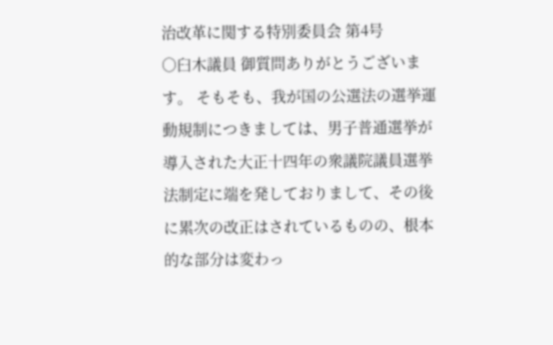治改革に関する特別委員会 第4号
○臼木議員 御質問ありがとうございます。 そもそも、我が国の公選法の選挙運動規制につきましては、男子普通選挙が導入された大正十四年の衆議院議員選挙法制定に端を発しておりまして、その後に累次の改正はされているものの、根本的な部分は変わっ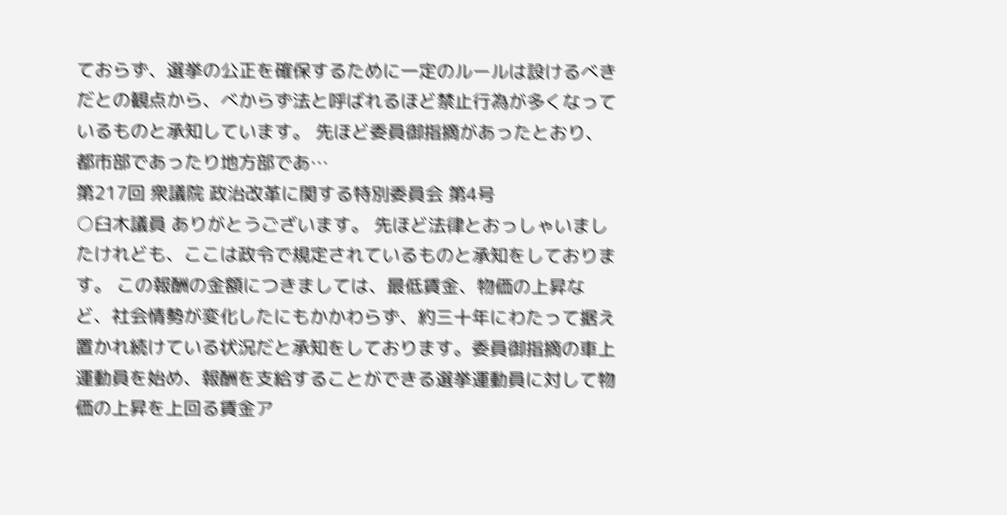ておらず、選挙の公正を確保するために一定のルールは設けるべきだとの観点から、べからず法と呼ばれるほど禁止行為が多くなっているものと承知しています。 先ほど委員御指摘があったとおり、都市部であったり地方部であ…
第217回 衆議院 政治改革に関する特別委員会 第4号
○臼木議員 ありがとうございます。 先ほど法律とおっしゃいましたけれども、ここは政令で規定されているものと承知をしております。 この報酬の金額につきましては、最低賃金、物価の上昇など、社会情勢が変化したにもかかわらず、約三十年にわたって据え置かれ続けている状況だと承知をしております。委員御指摘の車上運動員を始め、報酬を支給することができる選挙運動員に対して物価の上昇を上回る賃金ア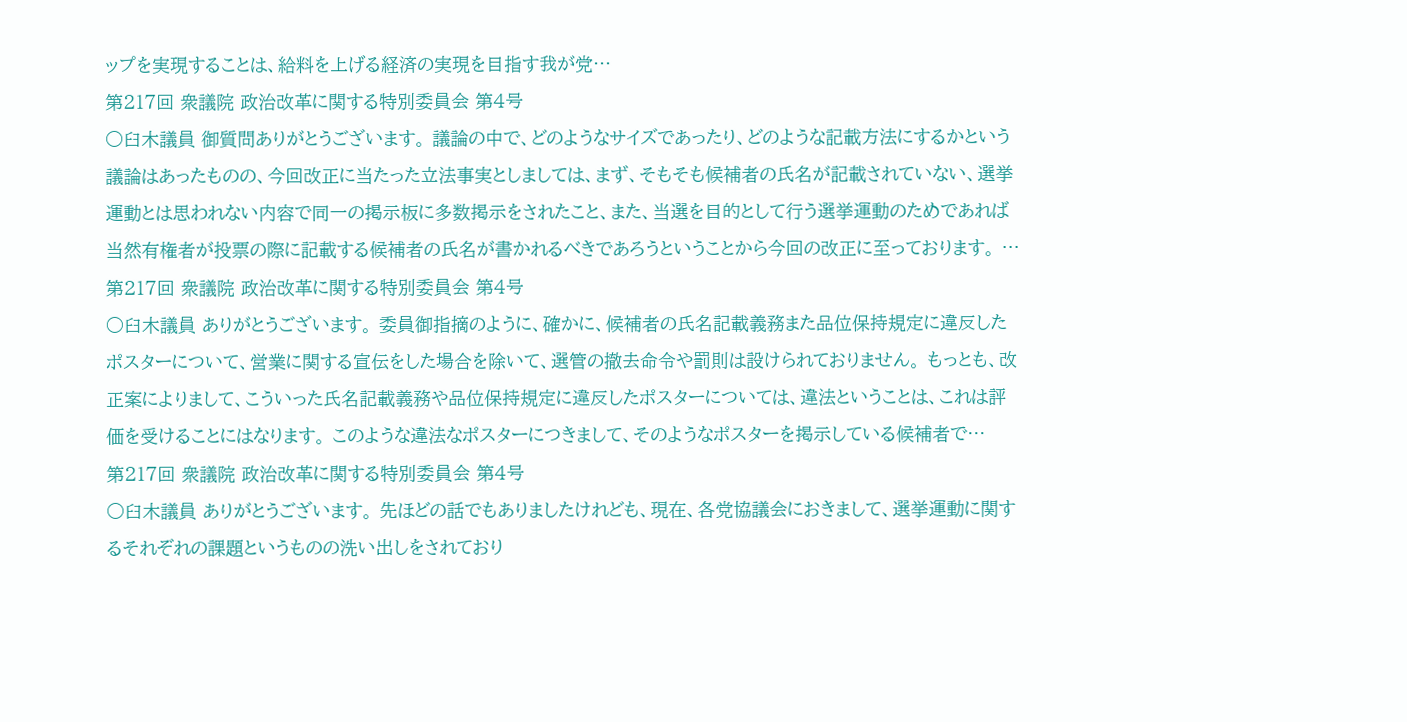ップを実現することは、給料を上げる経済の実現を目指す我が党…
第217回 衆議院 政治改革に関する特別委員会 第4号
○臼木議員 御質問ありがとうございます。 議論の中で、どのようなサイズであったり、どのような記載方法にするかという議論はあったものの、今回改正に当たった立法事実としましては、まず、そもそも候補者の氏名が記載されていない、選挙運動とは思われない内容で同一の掲示板に多数掲示をされたこと、また、当選を目的として行う選挙運動のためであれば当然有権者が投票の際に記載する候補者の氏名が書かれるべきであろうということから今回の改正に至っております。 …
第217回 衆議院 政治改革に関する特別委員会 第4号
○臼木議員 ありがとうございます。 委員御指摘のように、確かに、候補者の氏名記載義務また品位保持規定に違反したポスターについて、営業に関する宣伝をした場合を除いて、選管の撤去命令や罰則は設けられておりません。 もっとも、改正案によりまして、こういった氏名記載義務や品位保持規定に違反したポスターについては、違法ということは、これは評価を受けることにはなります。 このような違法なポスターにつきまして、そのようなポスターを掲示している候補者で…
第217回 衆議院 政治改革に関する特別委員会 第4号
○臼木議員 ありがとうございます。 先ほどの話でもありましたけれども、現在、各党協議会におきまして、選挙運動に関するそれぞれの課題というものの洗い出しをされており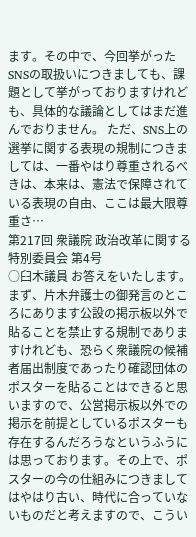ます。その中で、今回挙がったSNSの取扱いにつきましても、課題として挙がっておりますけれども、具体的な議論としてはまだ進んでおりません。 ただ、SNS上の選挙に関する表現の規制につきましては、一番やはり尊重されるべきは、本来は、憲法で保障されている表現の自由、ここは最大限尊重さ…
第217回 衆議院 政治改革に関する特別委員会 第4号
○臼木議員 お答えをいたします。 まず、片木弁護士の御発言のところにあります公設の掲示板以外で貼ることを禁止する規制でありますけれども、恐らく衆議院の候補者届出制度であったり確認団体のポスターを貼ることはできると思いますので、公営掲示板以外での掲示を前提としているポスターも存在するんだろうなというふうには思っております。その上で、ポスターの今の仕組みにつきましてはやはり古い、時代に合っていないものだと考えますので、こうい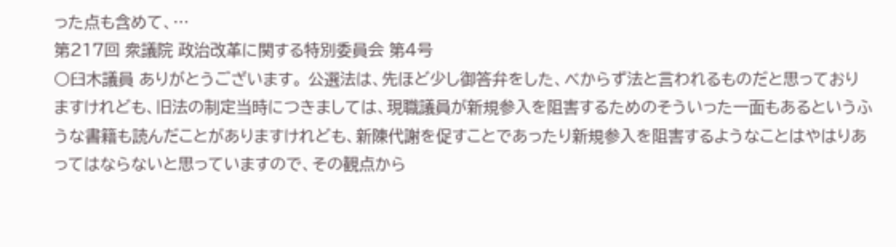った点も含めて、…
第217回 衆議院 政治改革に関する特別委員会 第4号
○臼木議員 ありがとうございます。 公選法は、先ほど少し御答弁をした、べからず法と言われるものだと思っておりますけれども、旧法の制定当時につきましては、現職議員が新規参入を阻害するためのそういった一面もあるというふうな書籍も読んだことがありますけれども、新陳代謝を促すことであったり新規参入を阻害するようなことはやはりあってはならないと思っていますので、その観点から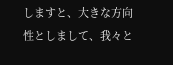しますと、大きな方向性としまして、我々と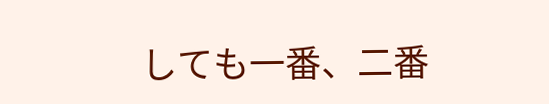しても一番、二番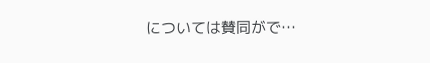については賛同がで…